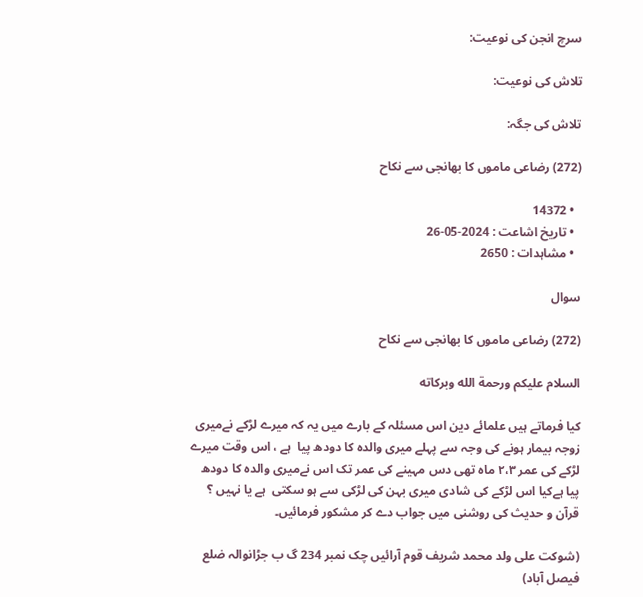سرچ انجن کی نوعیت:

تلاش کی نوعیت:

تلاش کی جگہ:

(272) رضاعی ماموں کا بھانجی سے نکاح

  • 14372
  • تاریخ اشاعت : 2024-05-26
  • مشاہدات : 2650

سوال

(272) رضاعی ماموں کا بھانجی سے نکاح

السلام عليكم ورحمة الله وبركاته

کیا فرماتے ہیں علمائے دین اس مسئلہ کے بارے میں یہ کہ میرے لڑکے نےمیری زوجہ بیمار ہونے کی وجہ سے پہلے میری والدہ کا دودھ پیا  ہے ، اس وقت میرے  لڑکے کی عمر ۲،۳ ماہ تھی دس مہینے کی عمر تک اس نےمیری والدہ کا دودھ پیا ہےکیا اس لڑکے کی شادی میری بہن کی لڑکی سے ہو سکتی  ہے یا نہیں ؟ قرآن و حدیث کی روشنی میں جواب دے کر مشکور فرمائیں۔

(شوکت علی ولد محمد شریف قوم آرائیں چک نمبر 234 گ ب جڑانوالہ ضلع فیصل آباد)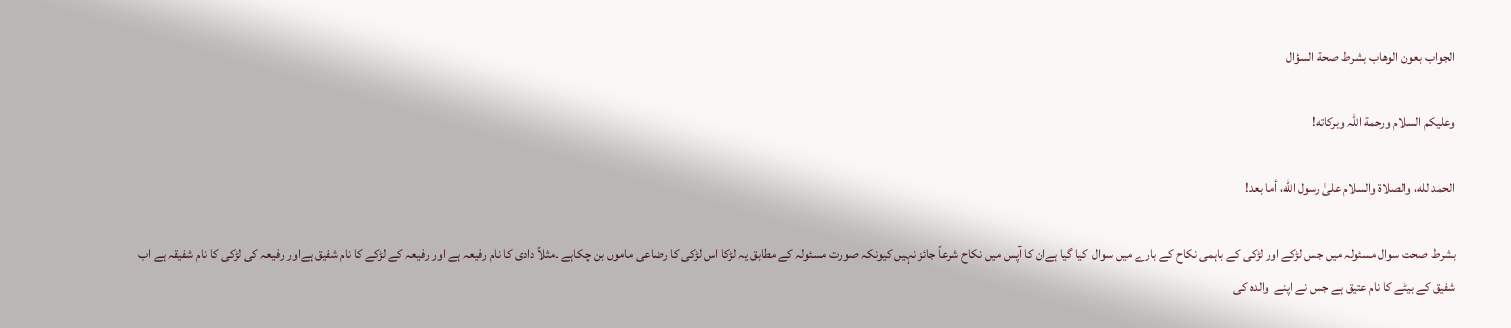الجواب بعون الوهاب بشرط صحة السؤال

وعلیکم السلام ورحمة اللہ وبرکاته!

الحمد لله، والصلاة والسلام علىٰ رسول الله، أما بعد!

بشرط صحت سوال مسئولہ میں جس لڑکے اور لڑکی کے باہمی نکاح کے بارے میں سوال  کیا گیا ہےان کا آپس میں نکاح شرعاً جائز نہیں کیونکہ صورت مسئولہ کے مطابق یہ لڑکا اس لڑکی کا رضاعی ماموں بن چکاہے ۔مثلاً دادی کا نام رفیعہ ہے اور رفیعہ کے لڑکے کا نام شفیق ہےاور رفیعہ کی لڑکی کا نام شفیقہ ہے اب شفیق کے بیٹے کا نام عتیق ہے جس نے اپنے  والدہ کی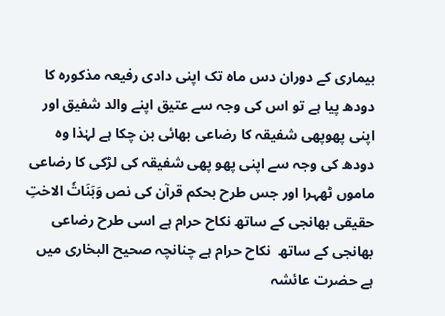بیماری کے دوران دس ماہ تک اپنی دادی رفیعہ مذکورہ کا دودھ پیا ہے تو اس کی وجہ سے عتیق اپنے والد شفیق اور اپنی پھوپھی شفیقہ کا رضاعی بھائی بن چکا ہے لہٰذا وہ دودھ کی وجہ سے اپنی پھو پھی شفیقہ کی لڑکی کا رضاعی ماموں ٹھہرا اور جس طرح بحکم قرآن کی نص وَبَنَاتٗ الاختِ حقیقی بھانجی کے ساتھ نکاح حرام ہے اسی طرح رضاعی بھانجی کے ساتھ  نکاح حرام ہے چنانچہ صحیح البخاری میں ہے حضرت عائشہ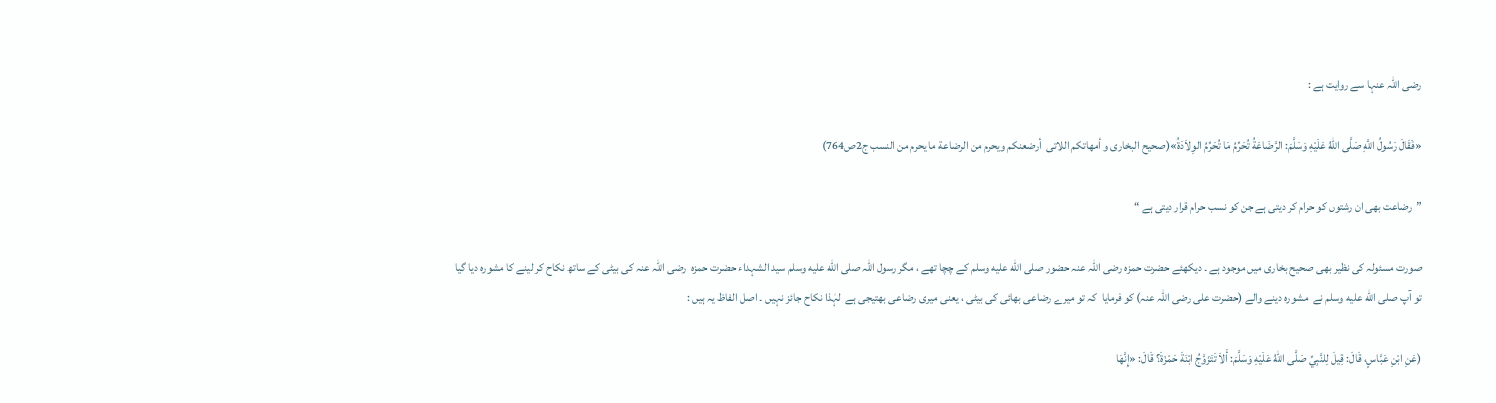رضی اللہ عنہا سے روایت ہے :

«فَقَالَ رَسُولُ اللَّهِ صَلَّى اللهُ عَلَيْهِ وَسَلَّمَ: الرَّضَاعَةُ تُحَرِّمُ مَا تُحَرِّمُ الوِلاَدَةُ»(صحيح البخارى و أمهاتكم اللاتى  أرضعنكم ويحرم من الرضاعة ما يحرم من النسب ج2ص764)

”رضاعت بھی ان رشتوں کو حرام کر دیتی ہے جن کو نسب حرام قرار دیتی ہے “

صورت مسئولہ کی نظیر بھی صحیح بخاری میں موجود ہے ۔ دیکھئے حضرت حمزہ رضی اللہ عنہ حضور صلى الله عليه وسلم کے چچا تھے ، مگر رسول اللہ صلى الله عليه وسلم سید الشہداء حضرت حمزہ  رضی اللہ عنہ کی بیٹی کے ساتھ نکاح کر لینے کا مشورہ دیا گیا تو آپ صلى الله عليه وسلم نے  مشورہ دینے والے (حضرت علی رضی اللہ عنہ) کو فرمایا  کہ تو میرے رضاعی بھائی کی بیٹی ، یعنی میری رضاعی بھتیجی ہے  لہٰذا نکاح جائز نہیں ۔ اصل الفاظ یہ ہیں :

(عَنِ ابْنِ عَبَّاسٍ، قَالَ: قِيلَ لِلنَّبِيِّ صَلَّى اللهُ عَلَيْهِ وَسَلَّمَ: أَلاَ تَتَزَوَّجُ ابْنَةَ حَمْزَةَ؟ قَالَ: «إِنَّهَا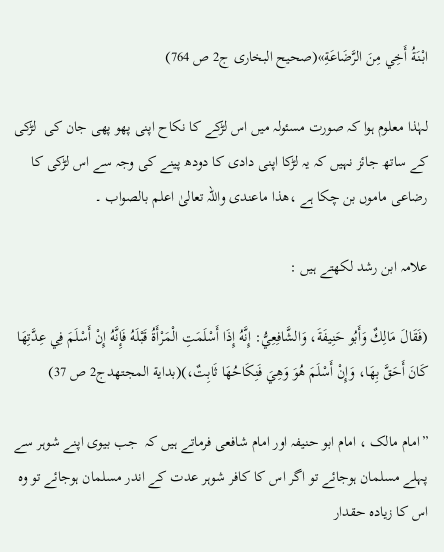ابْنَةُ أَخِي مِنَ الرَّضَاعَةِ»(صحيح البخارى ج2 ص 764)

لہٰذا معلوم ہوا کہ صورت مسئولہ میں اس لڑکے کا نکاح اپنی پھو پھی جان کی  لڑکی کے ساتھ جائز نہیں کہ یہ لڑکا اپنی دادی کا دودھ پینے کی وجہ سے اس لڑکی کا رضاعی ماموں بن چکا ہے ،ھذا ماعندی واللہ تعالیٰ اعلم بالصواب ۔

علامہ ابن رشد لکھتے ہیں :

(فَقَالَ مَالِكٌ وَأَبُو حَنِيفَةَ، وَالشَّافِعِيُّ: إِنَّهُ إِذَا أَسْلَمَتِ الْمَرْأَةُ قَبْلَهُ فَإِنَّهُ إِنْ أَسْلَمَ فِي عِدَّتِهَا كَانَ أَحَقَّ بِهَا، وَإِنْ أَسْلَمَ هُوَ وَهِيَ فَنِكَاحُهَا ثَابِتٌ،)(بداية المجتهدج2 ص 37)

”امام مالک ، امام ابو حنیفہ اور امام شافعی فرماتے ہیں کہ  جب بیوی اپنے شوہر سے پہلے مسلمان ہوجائے تو اگر اس کا کافر شوہر عدت کے اندر مسلمان ہوجائے تو وہ اس کا زیادہ حقدار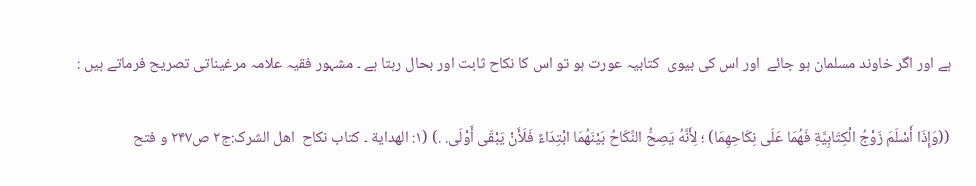ہے اور اگر خاوند مسلمان ہو جائے  اور اس کی بیوی  کتابیہ عورت ہو تو اس کا نکاح ثابت اور بحال رہتا ہے ۔ مشہور فقیہ علامہ مرغیناتی تصریح فرماتے ہیں :

((وَإِذَا أَسْلَمَ زَوْجُ الْكِتَابِيَّةِ فَهُمَا عَلَى نِكَاحِهِمَا) ؛ لِأَنَّهُ يَصِحُّ النِّكَاحُ بَيْنَهُمَا ابْتِدَاءً فَلَأَنْ يَبْقَى أَوْلَى. .) (۱: الھدایة ۔ کتاب نکاح  اھل الشرک:ج۲ ص۲۴۷ و فتح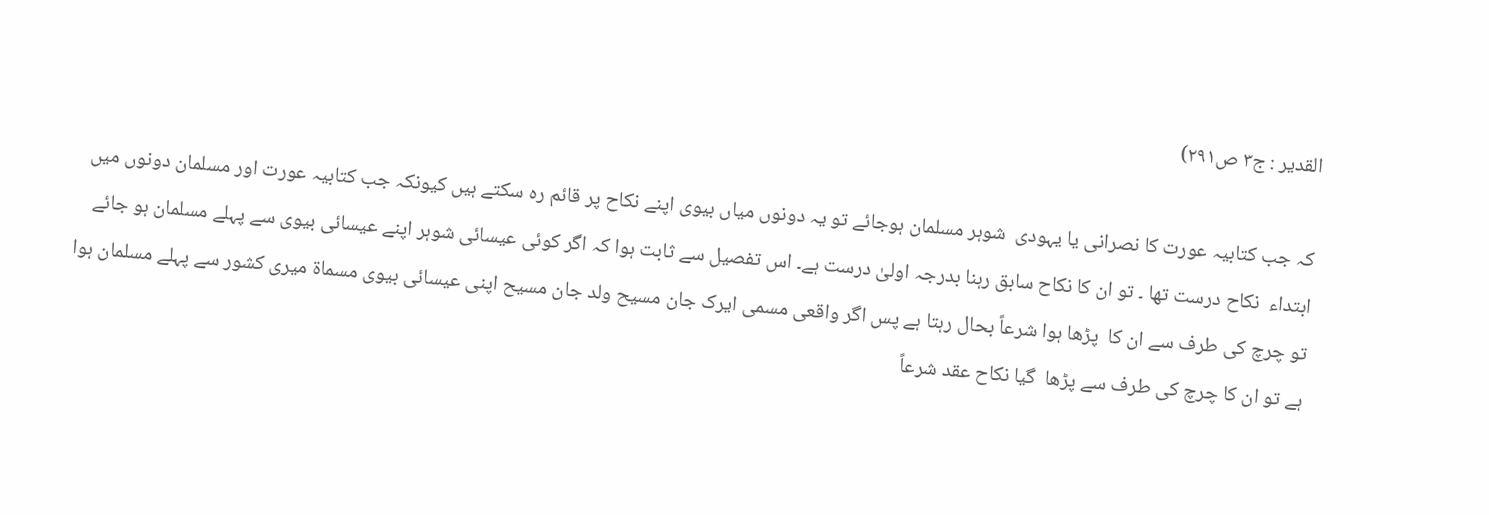القدیر : ج۳ ص۲۹۱)

کہ جب کتابیہ عورت کا نصرانی یا یہودی  شوہر مسلمان ہوجائے تو یہ دونوں میاں بیوی اپنے نکاح پر قائم رہ سکتے ہیں کیونکہ جب کتابیہ عورت اور مسلمان دونوں میں ابتداء  نکاح درست تھا ۔ تو ان کا نکاح سابق رہنا بدرجہ اولیٰ درست ہے۔ اس تفصیل سے ثابت ہوا کہ اگر کوئی عیسائی شوہر اپنے عیسائی بیوی سے پہلے مسلمان ہو جائے تو چرچ کی طرف سے ان کا  پڑھا ہوا شرعاً بحال رہتا ہے پس اگر واقعی مسمی ایرک جان مسیح ولد جان مسیح اپنی عیسائی بیوی مسماۃ میری کشور سے پہلے مسلمان ہوا ہے تو ان کا چرچ کی طرف سے پڑھا  گیا نکاح عقد شرعاً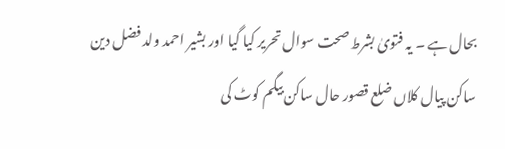بحال ہے ۔ یہ فتویٰ بشرط صحت سوال تحریر کیا گیا اور بشیر احمد ولد فضل دین ساکن پیال کلاں ضلع قصور حال ساکن بیگم کوٹ کی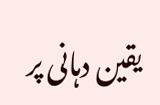یقین دہانی پر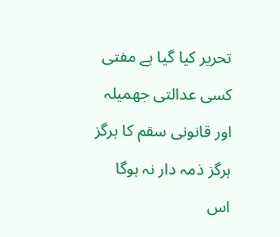تحریر کیا گیا ہے مفتی کسی عدالتی جھمیلہ اور قانونی سقم کا ہرگز ہرگز ذمہ دار نہ ہوگا اس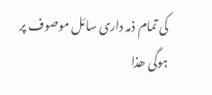کی تمام ذمہ داری سائل موصوف پر ہوگی ھذا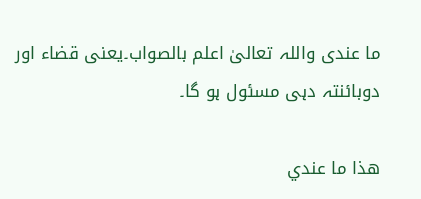ما عندی واللہ تعالیٰ اعلم بالصواب۔یعنی قضاء اور دوبائنتہ دہی مسئول ہو گا۔

ھذا ما عندي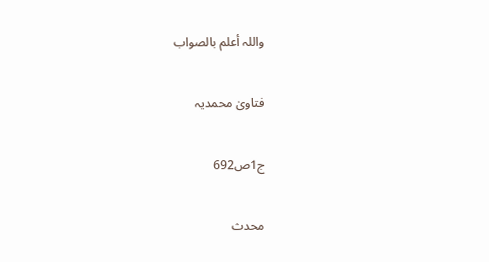واللہ أعلم بالصواب

فتاویٰ محمدیہ

ج1ص692

محدث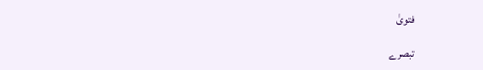فتویٰ

تبصرے